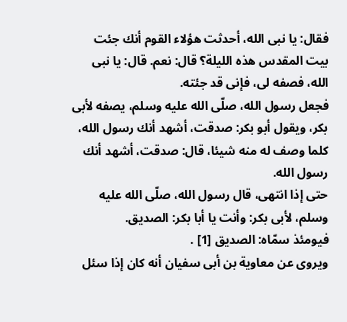فقال: يا نبى الله، أحدثت هؤلاء القوم أنك جئت بيت المقدس هذه الليلة؟ قال: نعم. قال: يا نبى الله، فصفه لى، فإنى قد جئته.
فجعل رسول الله، صلّى الله عليه وسلم، يصفه لأبى بكر، ويقول أبو بكر: صدقت، أشهد أنك رسول الله، كلما وصف له منه شيئا، قال: صدقت، أشهد أنك رسول الله.
حتى إذا انتهى، قال رسول الله، صلّى الله عليه وسلم، لأبى بكر: وأنت يا أبا بكر: الصديق.
فيومئذ سمّاه: الصديق [1] .
ويروى عن معاوية بن أبى سفيان أنه كان إذا سئل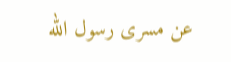عن مسرى رسول الله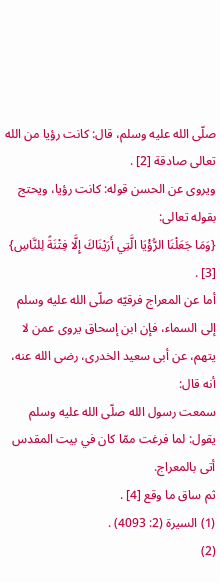صلّى الله عليه وسلم، قال: كانت رؤيا من الله تعالى صادقة [2] .
ويروى عن الحسن قوله: كانت رؤيا، ويحتج بقوله تعالى:
{وَمَا جَعَلْنَا الرُّؤْيَا الَّتِي أَرَيْنَاكَ إِلَّا فِتْنَةً لِلنَّاسِ} [3] .
أما عن المعراج فرقيّه صلّى الله عليه وسلم إلى السماء، فإن ابن إسحاق يروى عمن لا يتهم، عن أبى سعيد الخدرى، رضى الله عنه، أنه قال:
سمعت رسول الله صلّى الله عليه وسلم يقول: لما فرغت ممّا كان في بيت المقدس أتى بالمعراج.
ثم ساق ما وقع [4] .
(1) السيرة (2: 4093) .
(2)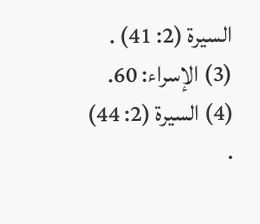السيرة (2: 41) .
(3) الإسراء: 60.
(4) السيرة (2: 44) .